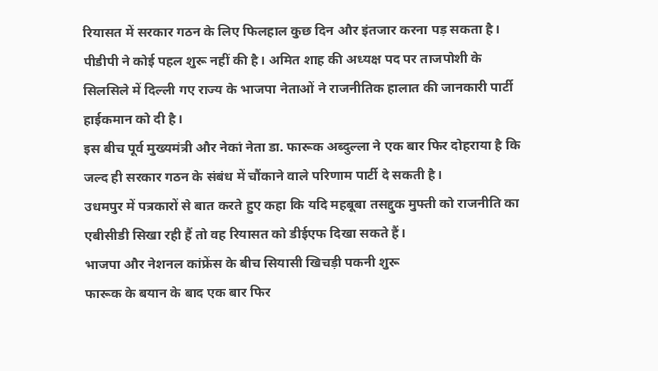रियासत में सरकार गठन के लिए फिलहाल कुछ दिन और इंतजार करना पड़ सकता है। पीडीपी ने कोई पहल शुरू नहीं की है। अमित शाह की अध्यक्ष पद पर ताजपोशी के सिलसिले में दिल्ली गए राज्य के भाजपा नेताओं ने राजनीतिक हालात की जानकारी पार्टी हाईकमान को दी है।
इस बीच पूर्व मुख्यमंत्री और नेकां नेता डा. फारूक अब्दुल्ला ने एक बार फिर दोहराया है कि जल्द ही सरकार गठन के संबंध में चौंकाने वाले परिणाम पार्टी दे सकती है।
उधमपुर में पत्रकारों से बात करते हुए कहा कि यदि महबूबा तसद्दुक मुफ्ती को राजनीति का एबीसीडी सिखा रही हैं तो वह रियासत को डीईएफ दिखा सकते हैं।
भाजपा और नेशनल कांफ्रेंस के बीच सियासी खिचड़ी पकनी शुरू
फारूक के बयान के बाद एक बार फिर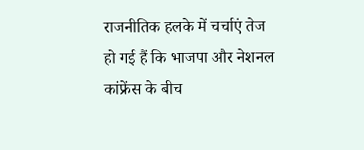राजनीतिक हलके में चर्चाएं तेज हो गई हैं कि भाजपा और नेशनल कांफ्रेंस के बीच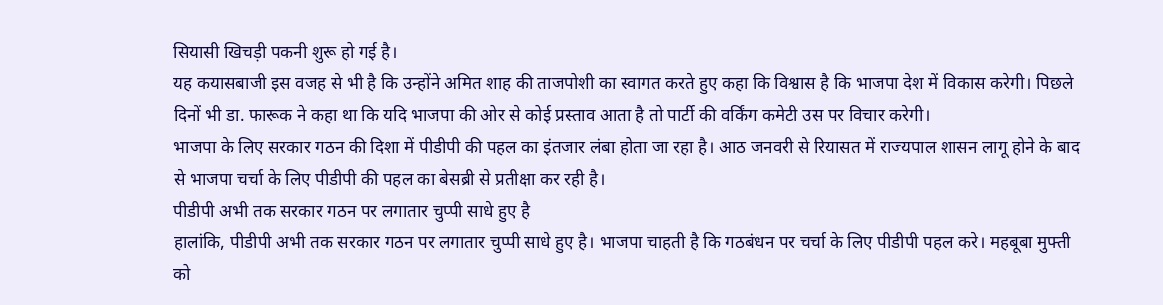सियासी खिचड़ी पकनी शुरू हो गई है।
यह कयासबाजी इस वजह से भी है कि उन्होंने अमित शाह की ताजपोशी का स्वागत करते हुए कहा कि विश्वास है कि भाजपा देश में विकास करेगी। पिछले दिनों भी डा. फारूक ने कहा था कि यदि भाजपा की ओर से कोई प्रस्ताव आता है तो पार्टी की वर्किंग कमेटी उस पर विचार करेगी।
भाजपा के लिए सरकार गठन की दिशा में पीडीपी की पहल का इंतजार लंबा होता जा रहा है। आठ जनवरी से रियासत में राज्यपाल शासन लागू होने के बाद से भाजपा चर्चा के लिए पीडीपी की पहल का बेसब्री से प्रतीक्षा कर रही है।
पीडीपी अभी तक सरकार गठन पर लगातार चुप्पी साधे हुए है
हालांकि, पीडीपी अभी तक सरकार गठन पर लगातार चुप्पी साधे हुए है। भाजपा चाहती है कि गठबंधन पर चर्चा के लिए पीडीपी पहल करे। महबूबा मुफ्ती को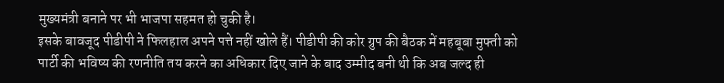मुख्यमंत्री बनाने पर भी भाजपा सहमत हो चुकी है।
इसके बावजूद पीडीपी ने फिलहाल अपने पत्ते नहीं खोले हैं। पीडीपी की कोर ग्रुप की बैठक में महबूबा मुफ्ती को पार्टी की भविष्य की रणनीति तय करने का अधिकार दिए जाने के बाद उम्मीद बनी थी कि अब जल्द ही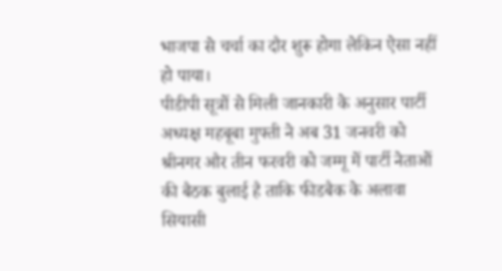भाजपा से चर्चा का दौर शुरू होगा लेकिन ऐसा नहीं हो पाया।
पीडीपी सूत्रों से मिली जानकारी के अनुसार पार्टी अध्यक्ष महबूबा मुफ्ती ने अब 31 जनवरी को श्रीनगर और तीन फरवरी को जम्मू में पार्टी नेताओं की बैठक बुलाई है ताकि फीडबैक के अलावा सियासी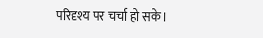परिदृश्य पर चर्चा हो सके।